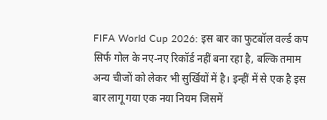FIFA World Cup 2026: इस बार का फुटबॉल वर्ल्ड कप सिर्फ गोल के नए-नए रिकॉर्ड नहीं बना रहा है, बल्कि तमाम अन्य चीजों को लेकर भी सुर्खियों में है। इन्हीं में से एक है इस बार लागू गया एक नया नियम जिसमें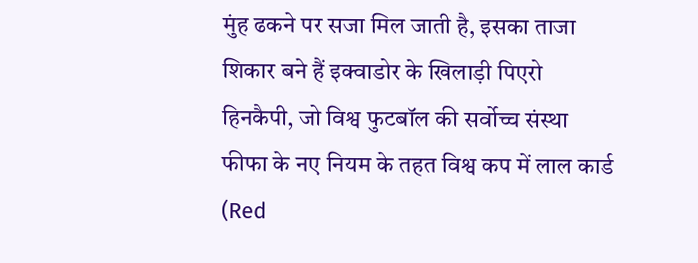मुंह ढकने पर सजा मिल जाती है, इसका ताजा शिकार बने हैं इक्वाडोर के खिलाड़ी पिएरो हिनकैपी, जो विश्व फुटबॉल की सर्वोच्च संस्था फीफा के नए नियम के तहत विश्व कप में लाल कार्ड (Red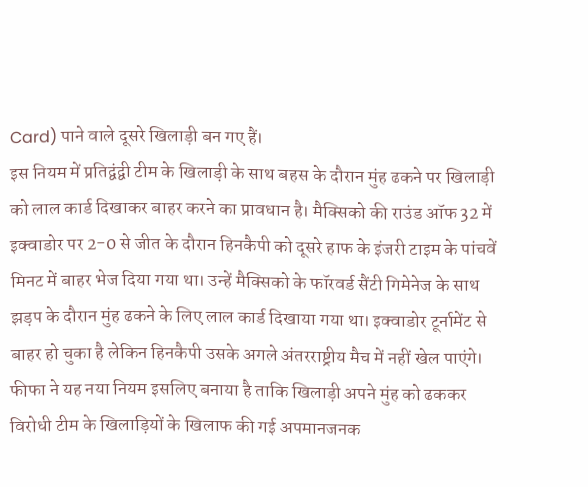Card) पाने वाले दूसरे खिलाड़ी बन गए हैं।
इस नियम में प्रतिद्वंद्वी टीम के खिलाड़ी के साथ बहस के दौरान मुंह ढकने पर खिलाड़ी को लाल कार्ड दिखाकर बाहर करने का प्रावधान है। मैक्सिको की राउंड ऑफ 32 में इक्वाडोर पर 2-0 से जीत के दौरान हिनकैपी को दूसरे हाफ के इंजरी टाइम के पांचवें मिनट में बाहर भेज दिया गया था। उन्हें मैक्सिको के फॉरवर्ड सैंटी गिमेनेज के साथ झड़प के दौरान मुंह ढकने के लिए लाल कार्ड दिखाया गया था। इक्वाडोर टूर्नामेंट से बाहर हो चुका है लेकिन हिनकैपी उसके अगले अंतरराष्ट्रीय मैच में नहीं खेल पाएंगे।
फीफा ने यह नया नियम इसलिए बनाया है ताकि खिलाड़ी अपने मुंह को ढककर विरोधी टीम के खिलाड़ियों के खिलाफ की गई अपमानजनक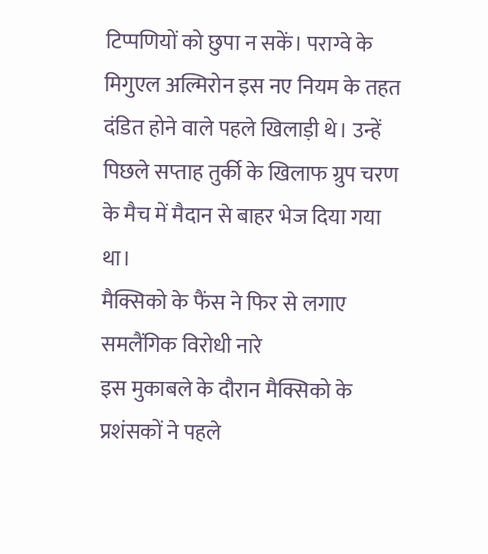टिप्पणियों को छुपा न सकें। पराग्वे के मिगुएल अल्मिरोन इस नए नियम के तहत दंडित होने वाले पहले खिलाड़ी थे। उन्हें पिछले सप्ताह तुर्की के खिलाफ ग्रुप चरण के मैच में मैदान से बाहर भेज दिया गया था।
मैक्सिको के फैंस ने फिर से लगाए समलैंगिक विरोधी नारे
इस मुकाबले के दौरान मैक्सिको के प्रशंसकों ने पहले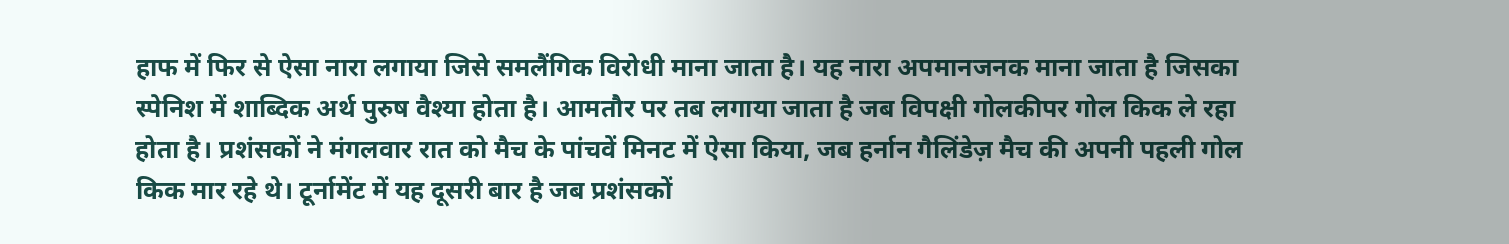हाफ में फिर से ऐसा नारा लगाया जिसे समलैंगिक विरोधी माना जाता है। यह नारा अपमानजनक माना जाता है जिसका स्पेनिश में शाब्दिक अर्थ पुरुष वैश्या होता है। आमतौर पर तब लगाया जाता है जब विपक्षी गोलकीपर गोल किक ले रहा होता है। प्रशंसकों ने मंगलवार रात को मैच के पांचवें मिनट में ऐसा किया, जब हर्नान गैलिंडेज़ मैच की अपनी पहली गोल किक मार रहे थे। टूर्नामेंट में यह दूसरी बार है जब प्रशंसकों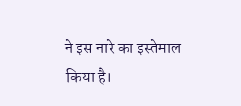ने इस नारे का इस्तेमाल किया है।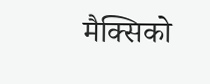मैक्सिको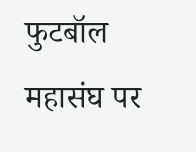फुटबॉल महासंघ पर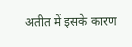अतीत में इसके कारण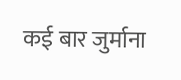कई बार जुर्माना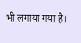भी लगाया गया है।